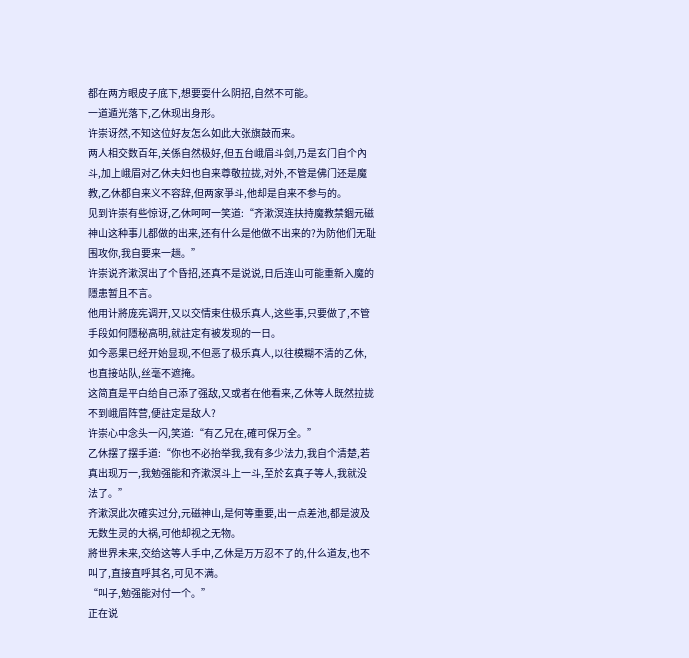都在两方眼皮子底下,想要耍什么阴招,自然不可能。
一道遁光落下,乙休现出身形。
许崇讶然,不知这位好友怎么如此大张旗鼓而来。
两人相交数百年,关係自然极好,但五台峨眉斗剑,乃是玄门自个內斗,加上峨眉对乙休夫妇也自来尊敬拉拢,对外,不管是佛门还是魔教,乙休都自来义不容辞,但两家爭斗,他却是自来不参与的。
见到许崇有些惊讶,乙休呵呵一笑道:“齐漱溟连扶持魔教禁錮元磁神山这种事儿都做的出来,还有什么是他做不出来的?为防他们无耻围攻你,我自要来一趟。”
许崇说齐漱溟出了个昏招,还真不是说说,日后连山可能重新入魔的隱患暂且不言。
他用计將庞宪调开,又以交情束住极乐真人,这些事,只要做了,不管手段如何隱秘高明,就註定有被发现的一日。
如今恶果已经开始显现,不但恶了极乐真人,以往模糊不清的乙休,也直接站队,丝毫不遮掩。
这简直是平白给自己添了强敌,又或者在他看来,乙休等人既然拉拢不到峨眉阵营,便註定是敌人?
许崇心中念头一闪,笑道:“有乙兄在,確可保万全。”
乙休摆了摆手道:“你也不必抬举我,我有多少法力,我自个清楚,若真出现万一,我勉强能和齐漱溟斗上一斗,至於玄真子等人,我就没法了。”
齐漱溟此次確实过分,元磁神山,是何等重要,出一点差池,都是波及无数生灵的大祸,可他却视之无物。
將世界未来,交给这等人手中,乙休是万万忍不了的,什么道友,也不叫了,直接直呼其名,可见不满。
“叫子,勉强能对付一个。”
正在说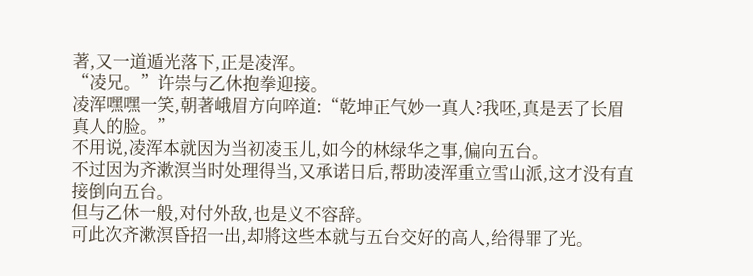著,又一道遁光落下,正是凌浑。
“凌兄。”许崇与乙休抱拳迎接。
凌浑嘿嘿一笑,朝著峨眉方向啐道:“乾坤正气妙一真人?我呸,真是丟了长眉真人的脸。”
不用说,凌浑本就因为当初凌玉儿,如今的林绿华之事,偏向五台。
不过因为齐漱溟当时处理得当,又承诺日后,帮助凌浑重立雪山派,这才没有直接倒向五台。
但与乙休一般,对付外敌,也是义不容辞。
可此次齐漱溟昏招一出,却將这些本就与五台交好的高人,给得罪了光。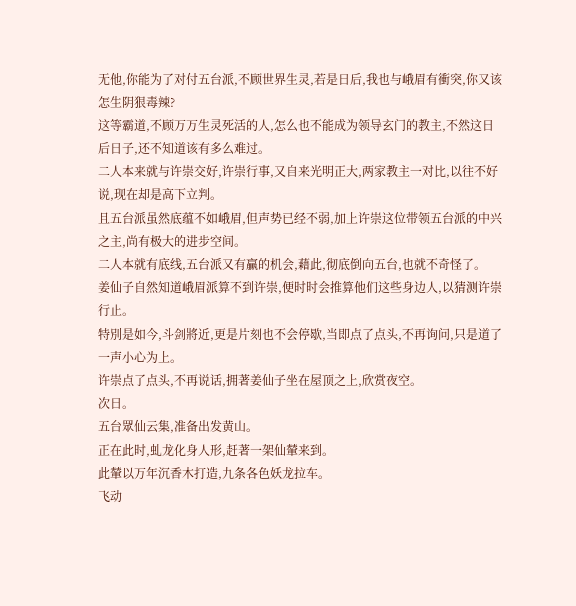无他,你能为了对付五台派,不顾世界生灵,若是日后,我也与峨眉有衝突,你又该怎生阴狠毒辣?
这等霸道,不顾万万生灵死活的人,怎么也不能成为领导玄门的教主,不然这日后日子,还不知道该有多么难过。
二人本来就与许崇交好,许崇行事,又自来光明正大,两家教主一对比,以往不好说,现在却是高下立判。
且五台派虽然底蕴不如峨眉,但声势已经不弱,加上许崇这位带领五台派的中兴之主,尚有极大的进步空间。
二人本就有底线,五台派又有贏的机会,藉此,彻底倒向五台,也就不奇怪了。
姜仙子自然知道峨眉派算不到许崇,便时时会推算他们这些身边人,以猜测许崇行止。
特別是如今,斗剑將近,更是片刻也不会停歇,当即点了点头,不再询问,只是道了一声小心为上。
许崇点了点头,不再说话,拥著姜仙子坐在屋顶之上,欣赏夜空。
次日。
五台眾仙云集,准备出发黄山。
正在此时,虬龙化身人形,赶著一架仙輦来到。
此輦以万年沉香木打造,九条各色妖龙拉车。
飞动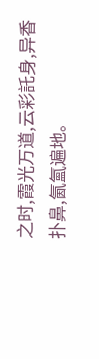之时,霞光万道,云彩託身,异香扑鼻,氤氳遍地。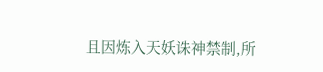且因炼入天妖诛神禁制,所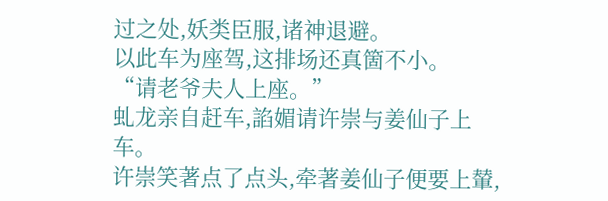过之处,妖类臣服,诸神退避。
以此车为座驾,这排场还真箇不小。
“请老爷夫人上座。”
虬龙亲自赶车,諂媚请许崇与姜仙子上车。
许崇笑著点了点头,牵著姜仙子便要上輦,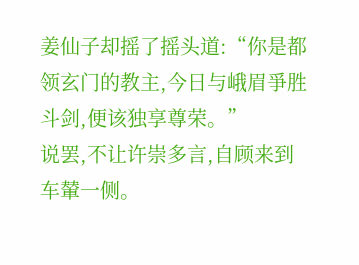姜仙子却摇了摇头道:“你是都领玄门的教主,今日与峨眉爭胜斗剑,便该独享尊荣。”
说罢,不让许崇多言,自顾来到车輦一侧。